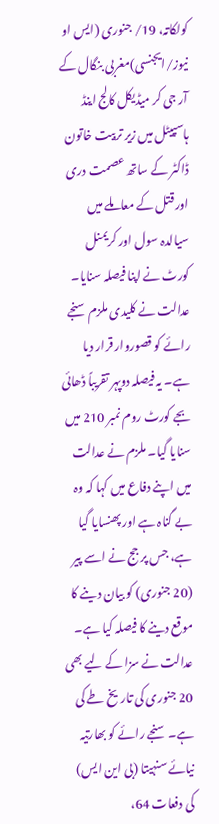کولکاتہ، 19/ جنوری (ایس او نیوز/ایجنسی)مغربی بنگال کے آر جی کر میڈیکل کالج اینڈ ہاسپیٹل میں زیر تربیت خاتون ڈاکٹر کے ساتھ عصمت دری اور قتل کے معاملے میں سیالدہ سول اور کریمنل کورٹ نے اپنا فیصلہ سنایا۔ عدالت نے کلیدی ملزم سنجے رائے کو قصوروار قرار دیا ہے۔ یہ فیصلہ دوپہر تقریباً ڈھائی بجے کورٹ روم نمبر 210 میں سنایا گیا۔ ملزم نے عدالت میں اپنے دفاع میں کہا کہ وہ بے گناہ ہے اور پھنسایا گیا ہے، جس پر جج نے اسے پیر (20 جنوری) کو بیان دینے کا موقع دینے کا فیصلہ کیا ہے۔ عدالت نے سزا کے لیے بھی 20 جنوری کی تاریخ طے کی ہے۔ سنجے رائے کو بھارتیہ نیائے سنہیتا (بی این ایس) کی دفعات 64،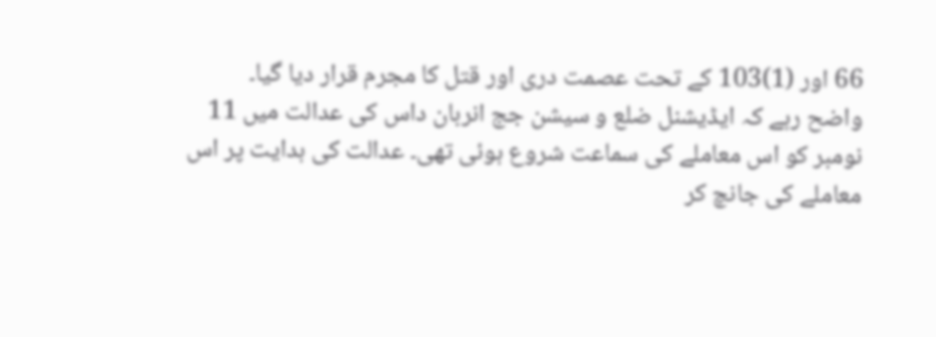66 اور (1)103 کے تحت عصمت دری اور قتل کا مجرم قرار دیا گیا۔
واضح رہے کہ ایڈیشنل ضلع و سیشن جج انربان داس کی عدالت میں 11 نومبر کو اس معاملے کی سماعت شروع ہوئی تھی۔ عدالت کی ہدایت پر اس معاملے کی جانچ کر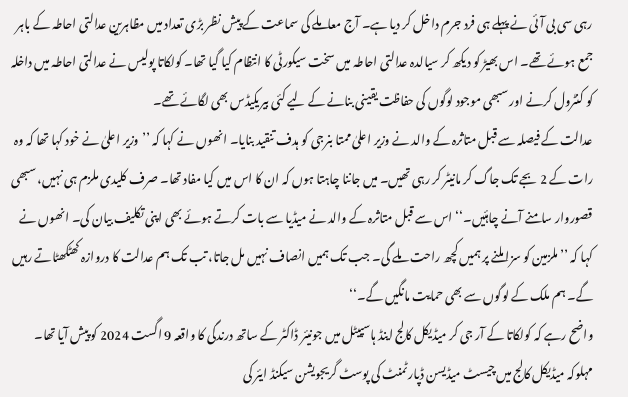رہی سی بی آئی نے پہلے ہی فرد جرم داخل کر دیا ہے۔ آج معاملے کی سماعت کے پیش نظر بڑی تعداد میں مظاہرین عدالتی احاطہ کے باہر جمع ہوئے تھے۔ اس بھیڑ کو دیکھ کر سیالدہ عدالتی احاطہ میں سخت سیکورٹی کا انتظام کیا گیا تھا۔ کولکاتا پولیس نے عدالتی احاطہ میں داخلہ کو کنٹرول کرنے اور سبھی موجود لوگوں کی حفاظت یقینی بنانے کے لیے کئی بیریکیڈس بھی لگائے تھے۔
عدالت کے فیصلہ سے قبل متاثرہ کے والد نے وزیر اعلیٰ ممتا بنرجی کو ہدف تنقید بنایا۔ انھوں نے کہا کہ ’’وزیر اعلیٰ نے خود کہا تھا کہ وہ رات کے 2 بجے تک جاگ کر مانیٹر کر رہی تھیں۔ میں جاننا چاہتا ہوں کہ ان کا اس میں کیا مفاد تھا۔ صرف کلیدی ملزم ہی نہیں، سبھی قصوروار سامنے آنے چاہئیں۔‘‘ اس سے قبل متاثرہ کے والد نے میڈیا سے بات کرتے ہوئے بھی اپنی تکلیف بیان کی۔ انھوں نے کہا کہ ’’ملزمین کو سزا ملنے پر ہمیں کچھ راحت ملے گی۔ جب تک ہمیں انصاف نہیں مل جاتا، تب تک ہم عدالت کا دروازہ کھٹکھٹاتے رہیں گے۔ ہم ملک کے لوگوں سے بھی حمایت مانگیں گے۔‘‘
واضح رہے کہ کولکاتا کے آر جی کر میڈیکل کالج اینڈ ہاسپیٹل میں جونیئر ڈاکٹر کے ساتھ درندگی کا واقعہ 9 اگست 2024 کو پیش آیا تھا۔ مہلوکہ میڈیکل کالج میں چیسٹ میڈیسن ڈپارٹمنٹ کی پوسٹ گریجویشن سیکنڈ ایئر کی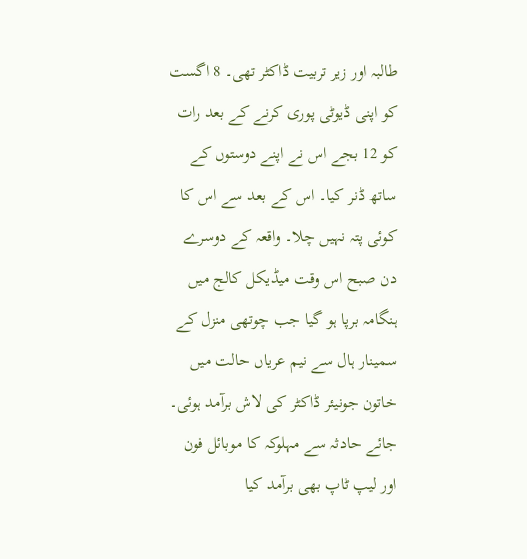طالبہ اور زیر تربیت ڈاکٹر تھی۔ 8 اگست کو اپنی ڈیوٹی پوری کرنے کے بعد رات کو 12 بجے اس نے اپنے دوستوں کے ساتھ ڈنر کیا۔ اس کے بعد سے اس کا کوئی پتہ نہیں چلا۔ واقعہ کے دوسرے دن صبح اس وقت میڈیکل کالج میں ہنگامہ برپا ہو گیا جب چوتھی منزل کے سمینار ہال سے نیم عریاں حالت میں خاتون جونیئر ڈاکٹر کی لاش برآمد ہوئی۔
جائے حادثہ سے مہلوکہ کا موبائل فون اور لیپ ٹاپ بھی برآمد کیا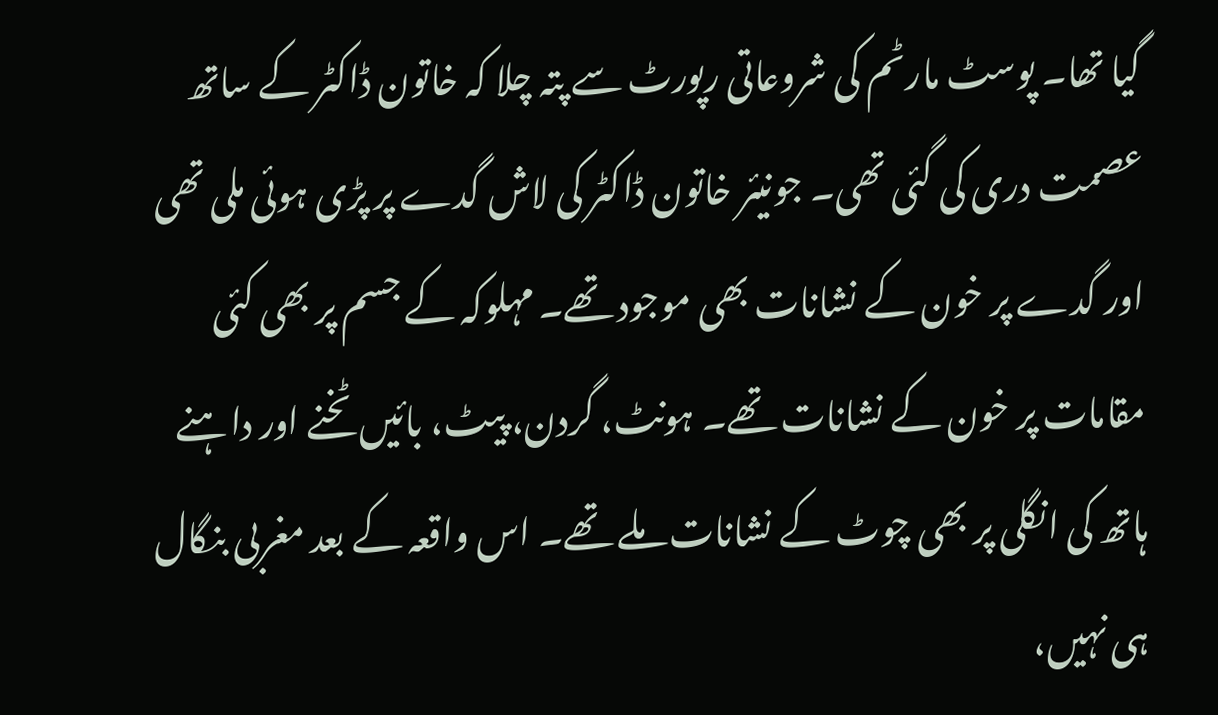گیا تھا۔ پوسٹ مارٹم کی شروعاتی رپورٹ سے پتہ چلا کہ خاتون ڈاکٹر کے ساتھ عصمت دری کی گئی تھی۔ جونیئر خاتون ڈاکٹر کی لاش گدے پر پڑی ہوئی ملی تھی اور گدے پر خون کے نشانات بھی موجود تھے۔ مہلوکہ کے جسم پر بھی کئی مقامات پر خون کے نشانات تھے۔ ہونٹ، گردن، پیٹ، بائیں ٹخنے اور داہنے ہاتھ کی انگلی پر بھی چوٹ کے نشانات ملے تھے۔ اس واقعہ کے بعد مغربی بنگال ہی نہیں،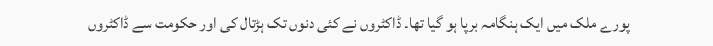پورے ملک میں ایک ہنگامہ برپا ہو گیا تھا۔ ڈاکٹروں نے کئی دنوں تک ہڑتال کی اور حکومت سے ڈاکٹروں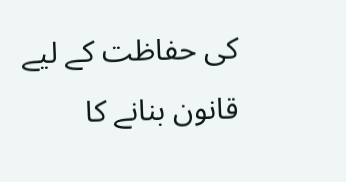کی حفاظت کے لیے قانون بنانے کا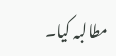مطالبہ کیا۔